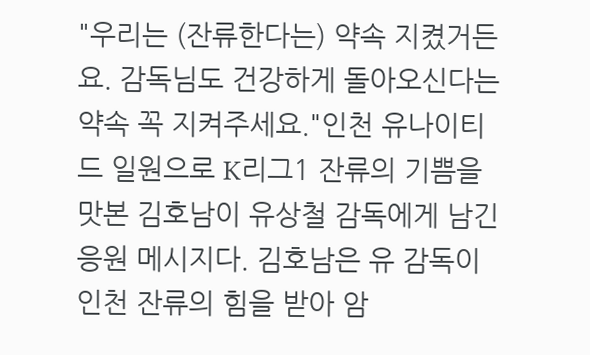"우리는 (잔류한다는) 약속 지켰거든요. 감독님도 건강하게 돌아오신다는 약속 꼭 지켜주세요."인천 유나이티드 일원으로 K리그1 잔류의 기쁨을 맛본 김호남이 유상철 감독에게 남긴 응원 메시지다. 김호남은 유 감독이 인천 잔류의 힘을 받아 암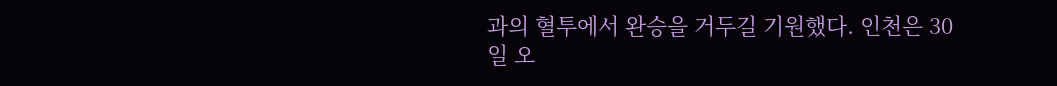과의 혈투에서 완승을 거두길 기원했다. 인천은 30일 오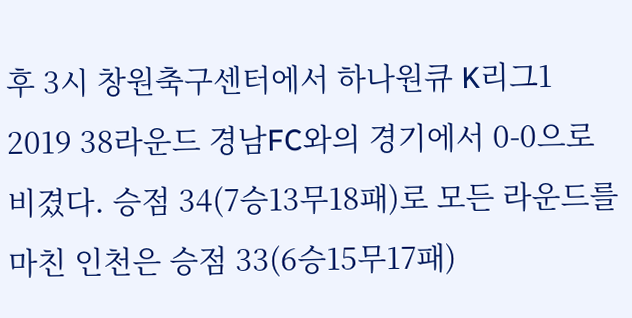후 3시 창원축구센터에서 하나원큐 K리그1 2019 38라운드 경남FC와의 경기에서 0-0으로 비겼다. 승점 34(7승13무18패)로 모든 라운드를 마친 인천은 승점 33(6승15무17패)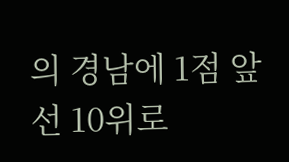의 경남에 1점 앞선 10위로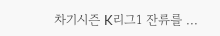차기시즌 K리그1 잔류를 ...